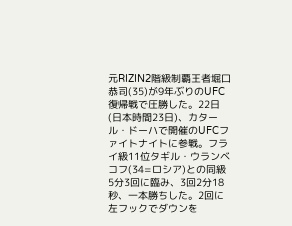元RIZIN2階級制覇王者堀口恭司(35)が9年ぶりのUFC復帰戦で圧勝した。22日(日本時間23日)、カタール・ドーハで開催のUFCファイトナイトに参戦。フライ級11位タギル・ウランベコフ(34=ロシア)との同級5分3回に臨み、3回2分18秒、一本勝ちした。2回に左フックでダウンを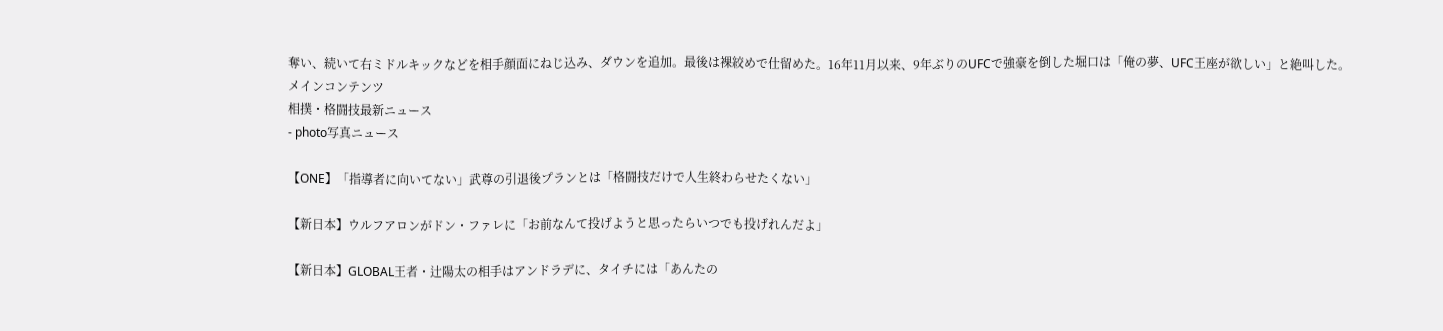奪い、続いて右ミドルキックなどを相手顔面にねじ込み、ダウンを追加。最後は裸絞めで仕留めた。16年11月以来、9年ぶりのUFCで強豪を倒した堀口は「俺の夢、UFC王座が欲しい」と絶叫した。
メインコンテンツ
相撲・格闘技最新ニュース
- photo写真ニュース

【ONE】「指導者に向いてない」武尊の引退後プランとは「格闘技だけで人生終わらせたくない」

【新日本】ウルフアロンがドン・ファレに「お前なんて投げようと思ったらいつでも投げれんだよ」

【新日本】GLOBAL王者・辻陽太の相手はアンドラデに、タイチには「あんたの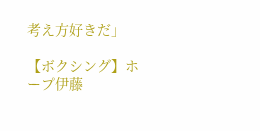考え方好きだ」

【ボクシング】ホープ伊藤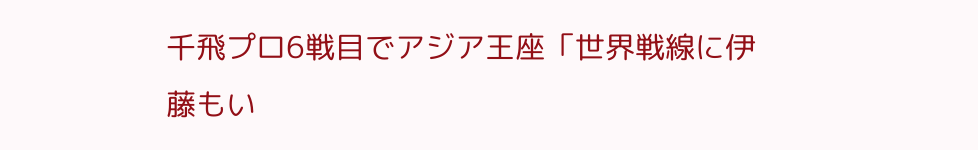千飛プロ6戦目でアジア王座「世界戦線に伊藤もい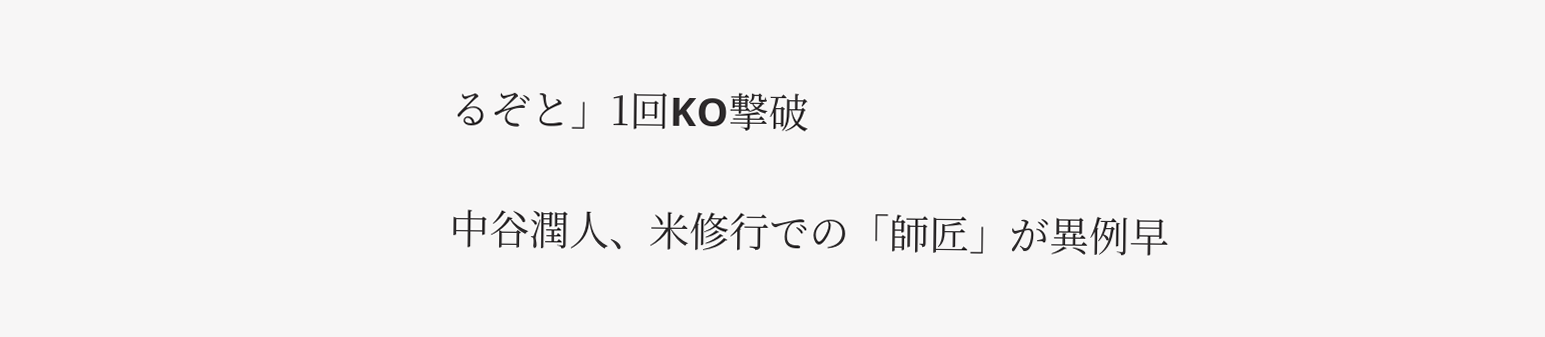るぞと」1回KO撃破

中谷潤人、米修行での「師匠」が異例早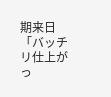期来日「バッチリ仕上がっ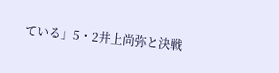ている」5・2井上尚弥と決戦